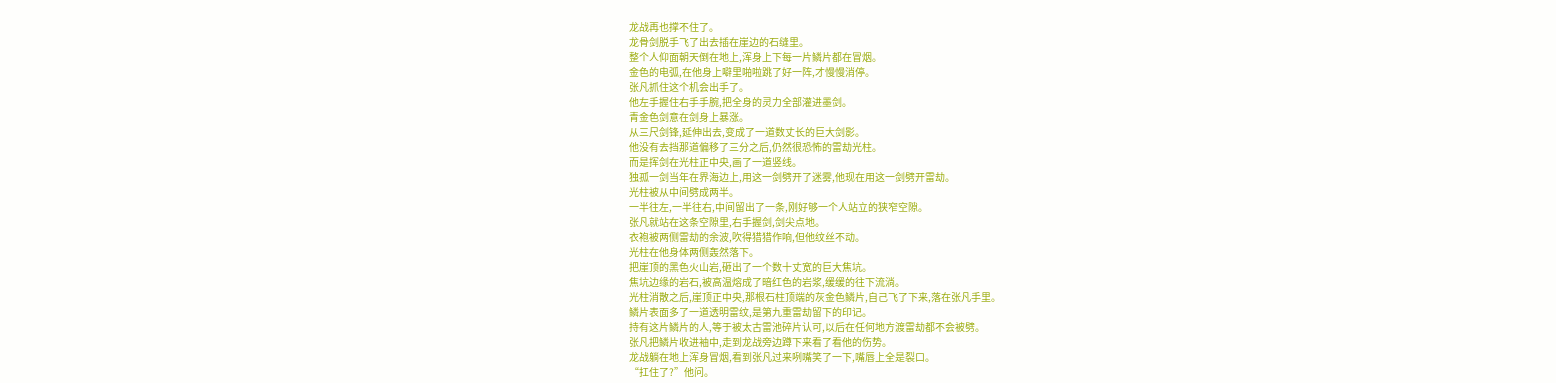龙战再也撑不住了。
龙骨剑脱手飞了出去插在崖边的石缝里。
整个人仰面朝天倒在地上,浑身上下每一片鳞片都在冒烟。
金色的电弧,在他身上噼里啪啦跳了好一阵,才慢慢消停。
张凡抓住这个机会出手了。
他左手握住右手手腕,把全身的灵力全部灌进墨剑。
青金色剑意在剑身上暴涨。
从三尺剑锋,延伸出去,变成了一道数丈长的巨大剑影。
他没有去挡那道偏移了三分之后,仍然很恐怖的雷劫光柱。
而是挥剑在光柱正中央,画了一道竖线。
独孤一剑当年在界海边上,用这一剑劈开了迷雾,他现在用这一剑劈开雷劫。
光柱被从中间劈成两半。
一半往左,一半往右,中间留出了一条,刚好够一个人站立的狭窄空隙。
张凡就站在这条空隙里,右手握剑,剑尖点地。
衣袍被两侧雷劫的余波,吹得猎猎作响,但他纹丝不动。
光柱在他身体两侧轰然落下。
把崖顶的黑色火山岩,砸出了一个数十丈宽的巨大焦坑。
焦坑边缘的岩石,被高温熔成了暗红色的岩浆,缓缓的往下流淌。
光柱消散之后,崖顶正中央,那根石柱顶端的灰金色鳞片,自己飞了下来,落在张凡手里。
鳞片表面多了一道透明雷纹,是第九重雷劫留下的印记。
持有这片鳞片的人,等于被太古雷池碎片认可,以后在任何地方渡雷劫都不会被劈。
张凡把鳞片收进袖中,走到龙战旁边蹲下来看了看他的伤势。
龙战躺在地上浑身冒烟,看到张凡过来咧嘴笑了一下,嘴唇上全是裂口。
“扛住了?”他问。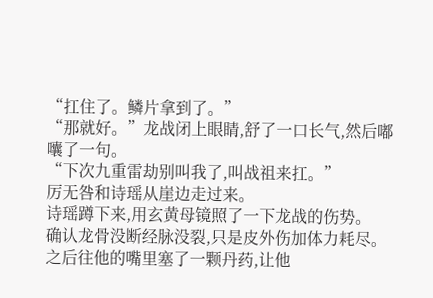“扛住了。鳞片拿到了。”
“那就好。”龙战闭上眼睛,舒了一口长气,然后嘟囔了一句。
“下次九重雷劫别叫我了,叫战祖来扛。”
厉无咎和诗瑶从崖边走过来。
诗瑶蹲下来,用玄黄母镜照了一下龙战的伤势。
确认龙骨没断经脉没裂,只是皮外伤加体力耗尽。
之后往他的嘴里塞了一颗丹药,让他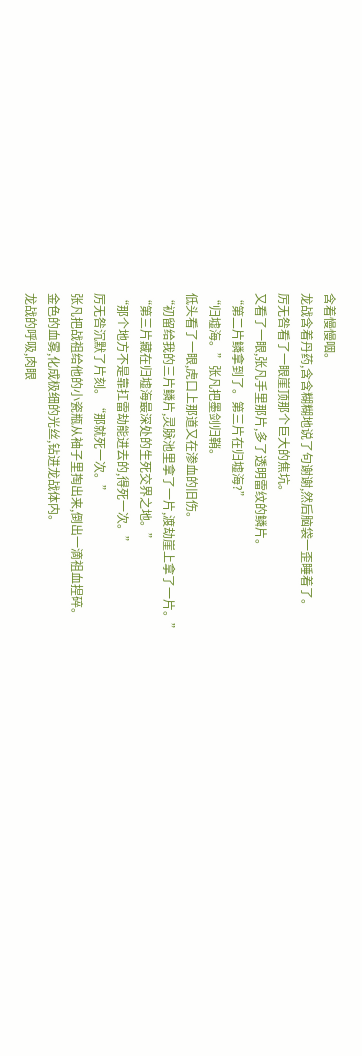含着慢慢咽。
龙战含着丹药,含含糊糊地说了句谢谢,然后脑袋一歪睡着了。
厉无咎看了一眼崖顶那个巨大的焦坑。
又看了一眼,张凡手里那片,多了透明雷纹的鳞片。
“第二片鳞拿到了。第三片在归墟海?”
“归墟海。”张凡把墨剑归鞘。
低头看了一眼,虎口上那道又在渗血的旧伤。
“初留给我的三片鳞片,灵脉池里拿了一片,渡劫崖上拿了一片。”
“第三片藏在归墟海最深处的生死交界之地。”
“那个地方不是靠扛雷劫能进去的,得死一次。”
厉无咎沉默了片刻。“那就死一次。”
张凡把战祖给他的小瓷瓶从袖子里掏出来,倒出一滴祖血捏碎。
金色的血雾,化成极细的光丝,钻进龙战体内。
龙战的呼吸,肉眼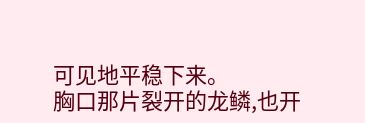可见地平稳下来。
胸口那片裂开的龙鳞,也开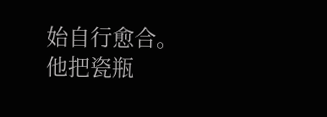始自行愈合。
他把瓷瓶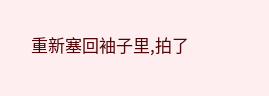重新塞回袖子里,拍了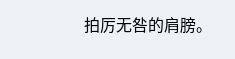拍厉无咎的肩膀。